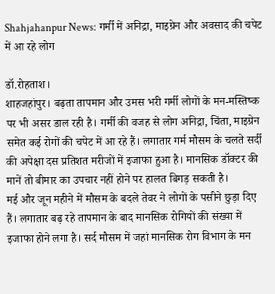Shahjahanpur News: गर्मी में अनिद्रा, माइग्रेन और अवसाद की चपेट में आ रहे लोग

डॉ.रोहताश।
शाहजहांपुर। बढ़ता तापमान और उमस भरी गर्मी लोगों के मन-मस्तिष्क पर भी असर डाल रही है। गर्मी की वजह से लोग अनिद्रा, चिंता, माइग्रेन समेत कई रोगों की चपेट में आ रहे हैं। लगातार गर्म मौसम के चलते सर्दी की अपेक्षा दस प्रतिशत मरीजों में इजाफा हुआ है। मानसिक डॉक्टर की मानें तो बीमार का उपचार नहीं होने पर हालत बिगड़ सकती है।
मई और जून महीने में मौसम के बदले तेवर ने लोगों के पसीने छुड़ा दिए हैं। लगातार बढ़ रहे तापमान के बाद मानसिक रोगियों की संख्या में इजाफा होने लगा है। सर्द मौसम में जहां मानसिक रोग विभाग के मन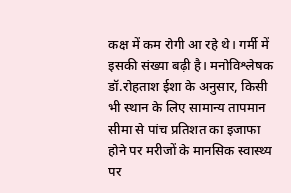कक्ष में कम रोगी आ रहे थे। गर्मी में इसकी संख्या बढ़ी है। मनोविश्लेषक डॉ.रोहताश ईशा के अनुसार, किसी भी स्थान के लिए सामान्य तापमान सीमा से पांच प्रतिशत का इजाफा होने पर मरीजों के मानसिक स्वास्थ्य पर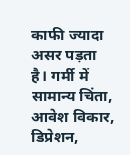काफी ज्यादा असर पड़ता है। गर्मी में सामान्य चिंता, आवेश विकार, डिप्रेशन,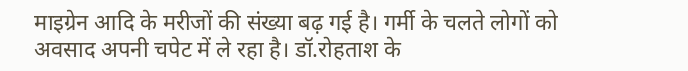माइग्रेन आदि के मरीजों की संख्या बढ़ गई है। गर्मी के चलते लोगों को अवसाद अपनी चपेट में ले रहा है। डॉ.रोहताश के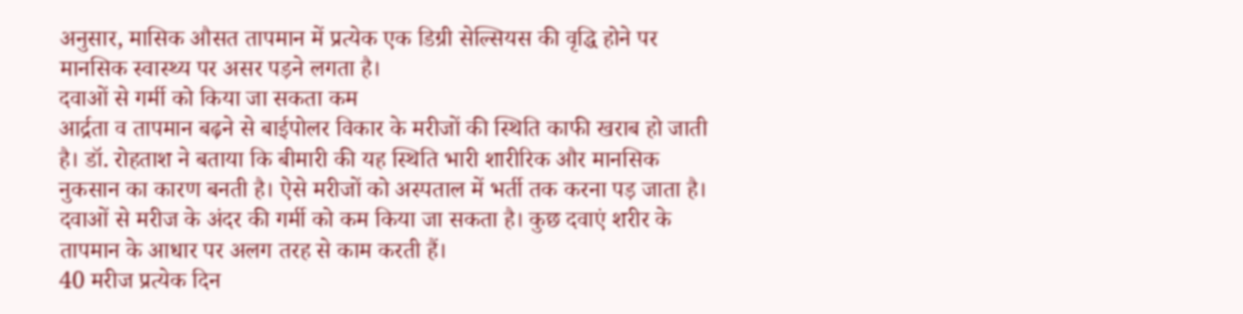अनुसार, मासिक औसत तापमान में प्रत्येक एक डिग्री सेल्सियस की वृद्धि होने पर मानसिक स्वास्थ्य पर असर पड़ने लगता है।
दवाओं से गर्मी को किया जा सकता कम
आर्द्रता व तापमान बढ़ने से बाईपोलर विकार के मरीजों की स्थिति काफी खराब हो जाती है। डॉ. रोहताश ने बताया कि बीमारी की यह स्थिति भारी शारीरिक और मानसिक नुकसान का कारण बनती है। ऐसे मरीजों को अस्पताल में भर्ती तक करना पड़ जाता है। दवाओं से मरीज के अंदर की गर्मी को कम किया जा सकता है। कुछ दवाएं शरीर के तापमान के आधार पर अलग तरह से काम करती हैं।
40 मरीज प्रत्येक दिन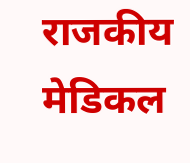राजकीय मेडिकल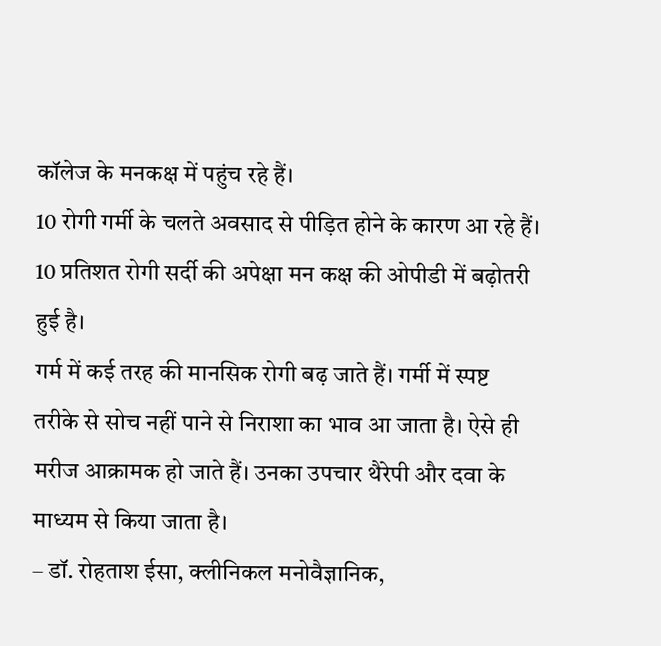कॉलेज के मनकक्ष में पहुंच रहे हैं।
10 रोगी गर्मी के चलते अवसाद से पीड़ित होने के कारण आ रहे हैं।
10 प्रतिशत रोगी सर्दी की अपेक्षा मन कक्ष की ओपीडी में बढ़ोतरी हुई है।
गर्म में कई तरह की मानसिक रोगी बढ़ जाते हैं। गर्मी में स्पष्ट तरीके से सोच नहीं पाने से निराशा का भाव आ जाता है। ऐसे ही मरीज आक्रामक हो जाते हैं। उनका उपचार थैरेपी और दवा के माध्यम से किया जाता है।
– डॉ. रोहताश ईसा, क्लीनिकल मनोवैज्ञानिक,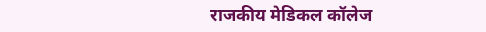राजकीय मेडिकल कॉलेज